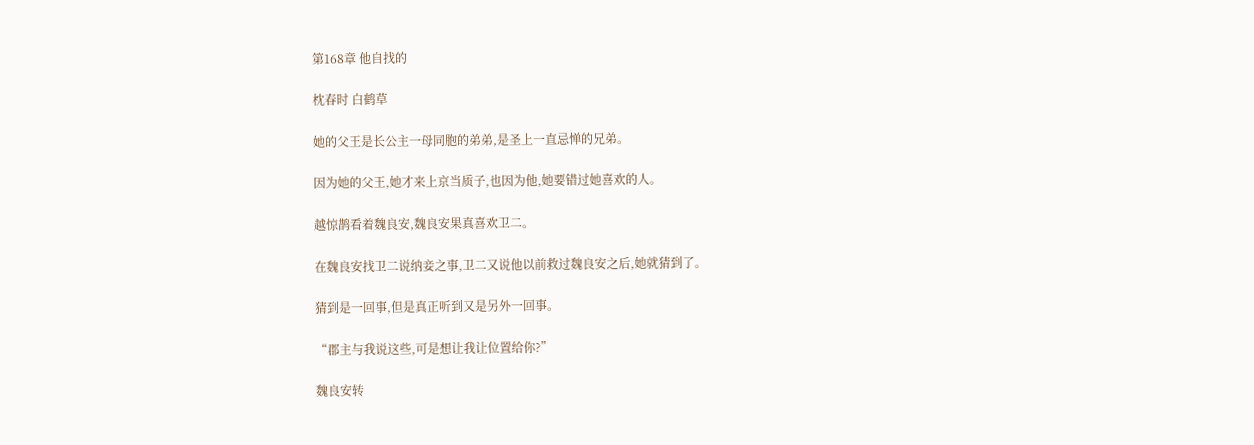第168章 他自找的

枕春时 白鹤草

她的父王是长公主一母同胞的弟弟,是圣上一直忌惮的兄弟。

因为她的父王,她才来上京当质子,也因为他,她要错过她喜欢的人。

越惊鹊看着魏良安,魏良安果真喜欢卫二。

在魏良安找卫二说纳妾之事,卫二又说他以前救过魏良安之后,她就猜到了。

猜到是一回事,但是真正听到又是另外一回事。

“郡主与我说这些,可是想让我让位置给你?”

魏良安转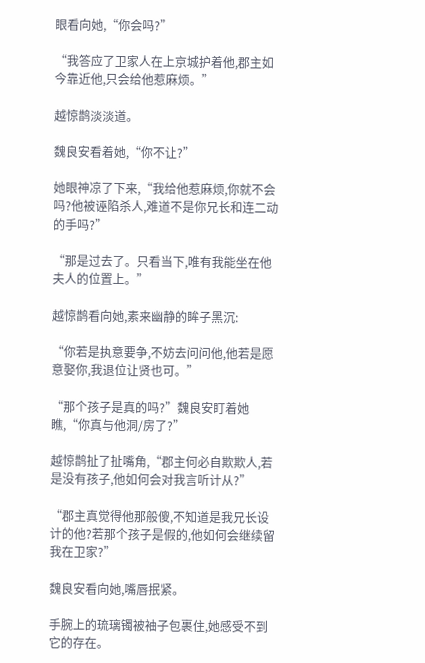眼看向她,“你会吗?”

“我答应了卫家人在上京城护着他,郡主如今靠近他,只会给他惹麻烦。”

越惊鹊淡淡道。

魏良安看着她,“你不让?”

她眼神凉了下来,“我给他惹麻烦,你就不会吗?他被诬陷杀人,难道不是你兄长和连二动的手吗?”

“那是过去了。只看当下,唯有我能坐在他夫人的位置上。”

越惊鹊看向她,素来幽静的眸子黑沉:

“你若是执意要争,不妨去问问他,他若是愿意娶你,我退位让贤也可。”

“那个孩子是真的吗?”魏良安盯着她瞧,“你真与他洞/房了?”

越惊鹊扯了扯嘴角,“郡主何必自欺欺人,若是没有孩子,他如何会对我言听计从?”

“郡主真觉得他那般傻,不知道是我兄长设计的他?若那个孩子是假的,他如何会继续留我在卫家?”

魏良安看向她,嘴唇抿紧。

手腕上的琉璃镯被袖子包裹住,她感受不到它的存在。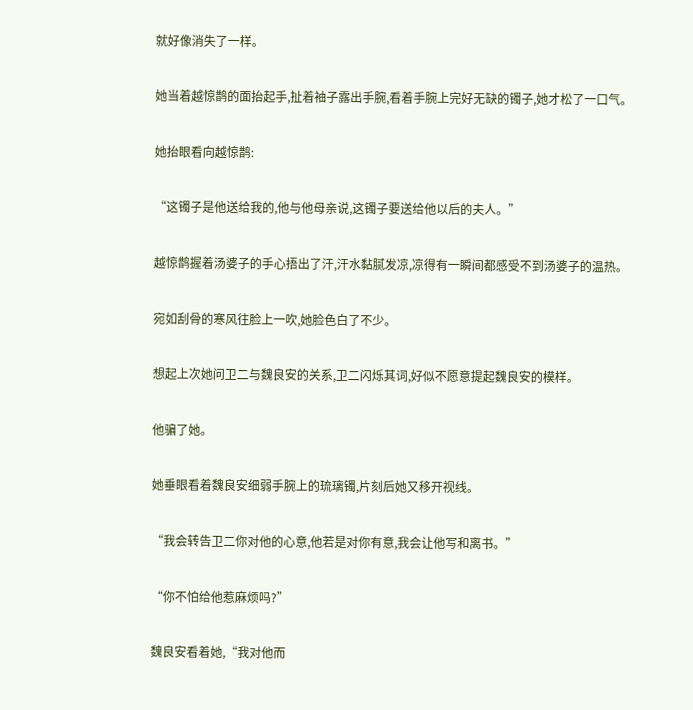就好像消失了一样。

她当着越惊鹊的面抬起手,扯着袖子露出手腕,看着手腕上完好无缺的镯子,她才松了一口气。

她抬眼看向越惊鹊:

“这镯子是他送给我的,他与他母亲说,这镯子要送给他以后的夫人。”

越惊鹊握着汤婆子的手心捂出了汗,汗水黏腻发凉,凉得有一瞬间都感受不到汤婆子的温热。

宛如刮骨的寒风往脸上一吹,她脸色白了不少。

想起上次她问卫二与魏良安的关系,卫二闪烁其词,好似不愿意提起魏良安的模样。

他骗了她。

她垂眼看着魏良安细弱手腕上的琉璃镯,片刻后她又移开视线。

“我会转告卫二你对他的心意,他若是对你有意,我会让他写和离书。”

“你不怕给他惹麻烦吗?”

魏良安看着她,“我对他而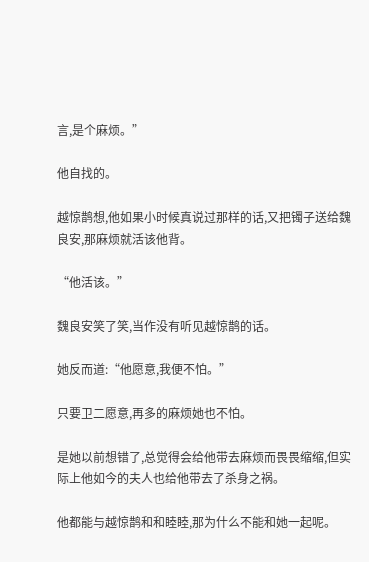言,是个麻烦。”

他自找的。

越惊鹊想,他如果小时候真说过那样的话,又把镯子送给魏良安,那麻烦就活该他背。

“他活该。”

魏良安笑了笑,当作没有听见越惊鹊的话。

她反而道:“他愿意,我便不怕。”

只要卫二愿意,再多的麻烦她也不怕。

是她以前想错了,总觉得会给他带去麻烦而畏畏缩缩,但实际上他如今的夫人也给他带去了杀身之祸。

他都能与越惊鹊和和睦睦,那为什么不能和她一起呢。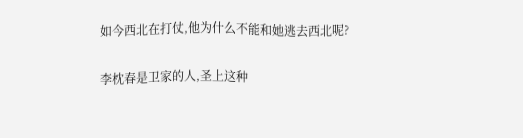如今西北在打仗,他为什么不能和她逃去西北呢?

李枕春是卫家的人,圣上这种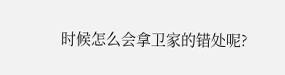时候怎么会拿卫家的错处呢?